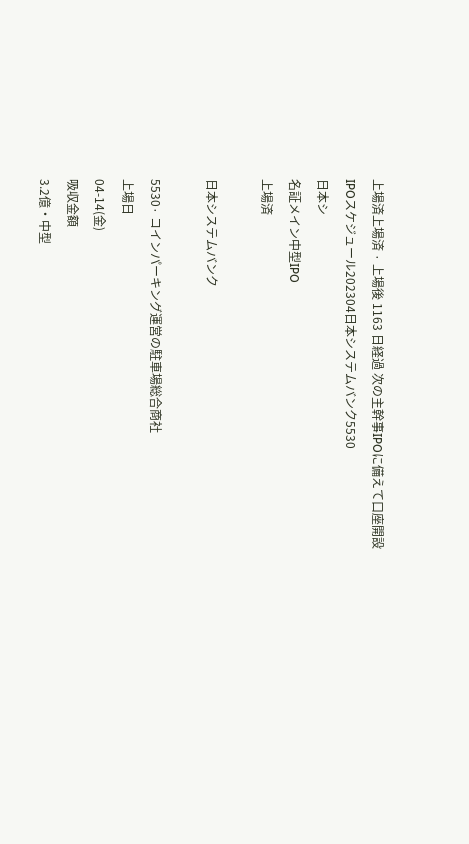上場済上場済 · 上場後 1163 日経過 次の主幹事IPOに備えて口座開設
IPOスケジュール202304日本システムバンク5530
日本シ
名証メイン中型IPO
上場済

日本システムバンク

5530· コインパーキング運営の駐車場総合商社
上場日
04-14(金)
吸収金額
3.2億・中型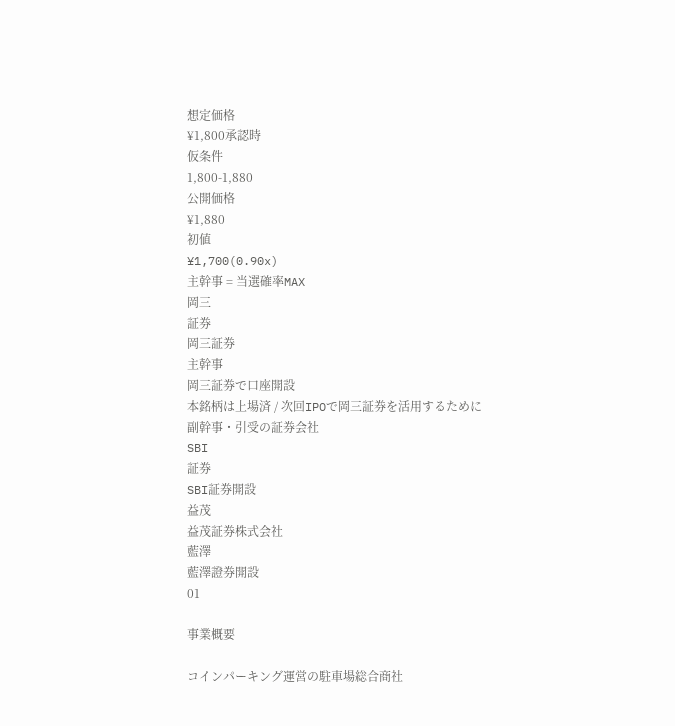想定価格
¥1,800承認時
仮条件
1,800-1,880
公開価格
¥1,880
初値
¥1,700(0.90x)
主幹事 = 当選確率MAX
岡三
証券
岡三証券
主幹事
岡三証券で口座開設
本銘柄は上場済 / 次回IPOで岡三証券を活用するために
副幹事・引受の証券会社
SBI
証券
SBI証券開設
益茂
益茂証券株式会社
藍澤
藍澤證券開設
01

事業概要

コインパーキング運営の駐車場総合商社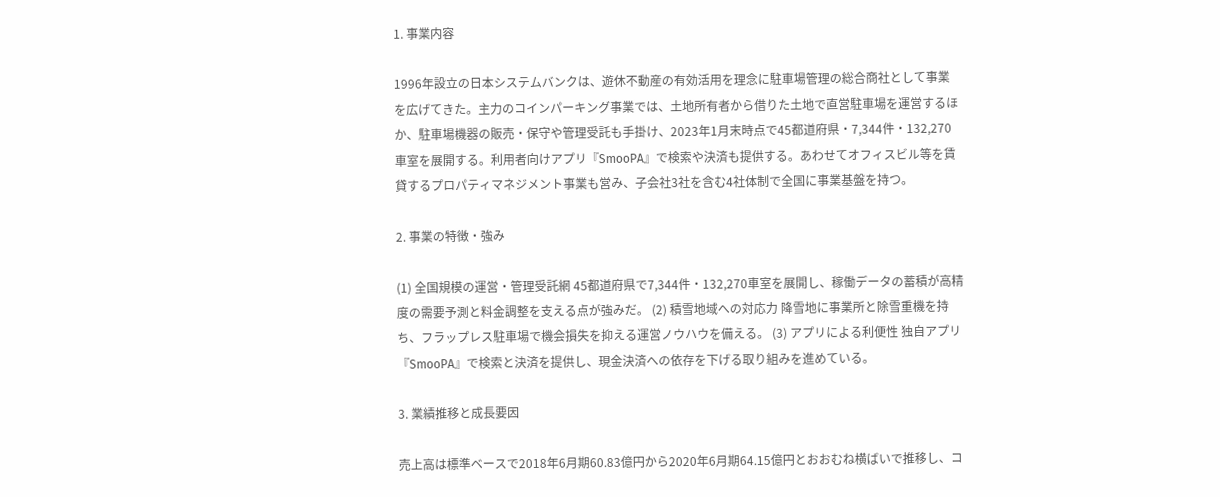1. 事業内容

1996年設立の日本システムバンクは、遊休不動産の有効活用を理念に駐車場管理の総合商社として事業を広げてきた。主力のコインパーキング事業では、土地所有者から借りた土地で直営駐車場を運営するほか、駐車場機器の販売・保守や管理受託も手掛け、2023年1月末時点で45都道府県・7,344件・132,270車室を展開する。利用者向けアプリ『SmooPA』で検索や決済も提供する。あわせてオフィスビル等を賃貸するプロパティマネジメント事業も営み、子会社3社を含む4社体制で全国に事業基盤を持つ。

2. 事業の特徴・強み

(1) 全国規模の運営・管理受託網 45都道府県で7,344件・132,270車室を展開し、稼働データの蓄積が高精度の需要予測と料金調整を支える点が強みだ。 (2) 積雪地域への対応力 降雪地に事業所と除雪重機を持ち、フラップレス駐車場で機会損失を抑える運営ノウハウを備える。 (3) アプリによる利便性 独自アプリ『SmooPA』で検索と決済を提供し、現金決済への依存を下げる取り組みを進めている。

3. 業績推移と成長要因

売上高は標準ベースで2018年6月期60.83億円から2020年6月期64.15億円とおおむね横ばいで推移し、コ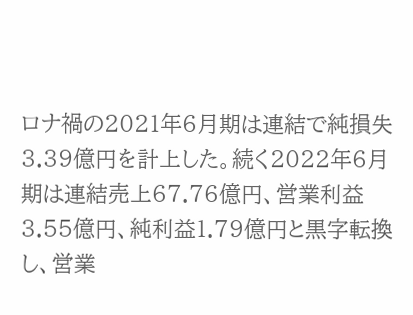ロナ禍の2021年6月期は連結で純損失3.39億円を計上した。続く2022年6月期は連結売上67.76億円、営業利益3.55億円、純利益1.79億円と黒字転換し、営業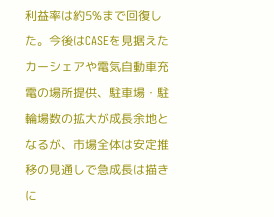利益率は約5%まで回復した。今後はCASEを見据えたカーシェアや電気自動車充電の場所提供、駐車場・駐輪場数の拡大が成長余地となるが、市場全体は安定推移の見通しで急成長は描きに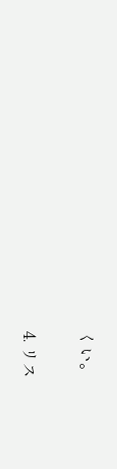くい。

4. リス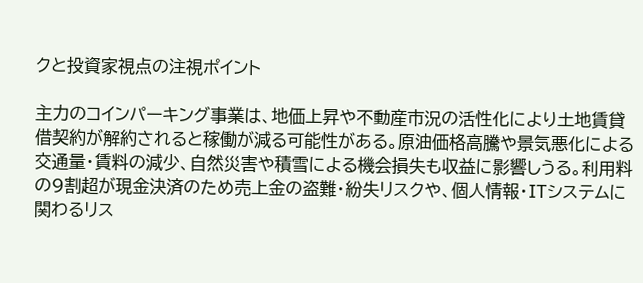クと投資家視点の注視ポイント

主力のコインパーキング事業は、地価上昇や不動産市況の活性化により土地賃貸借契約が解約されると稼働が減る可能性がある。原油価格高騰や景気悪化による交通量・賃料の減少、自然災害や積雪による機会損失も収益に影響しうる。利用料の9割超が現金決済のため売上金の盗難・紛失リスクや、個人情報・ITシステムに関わるリス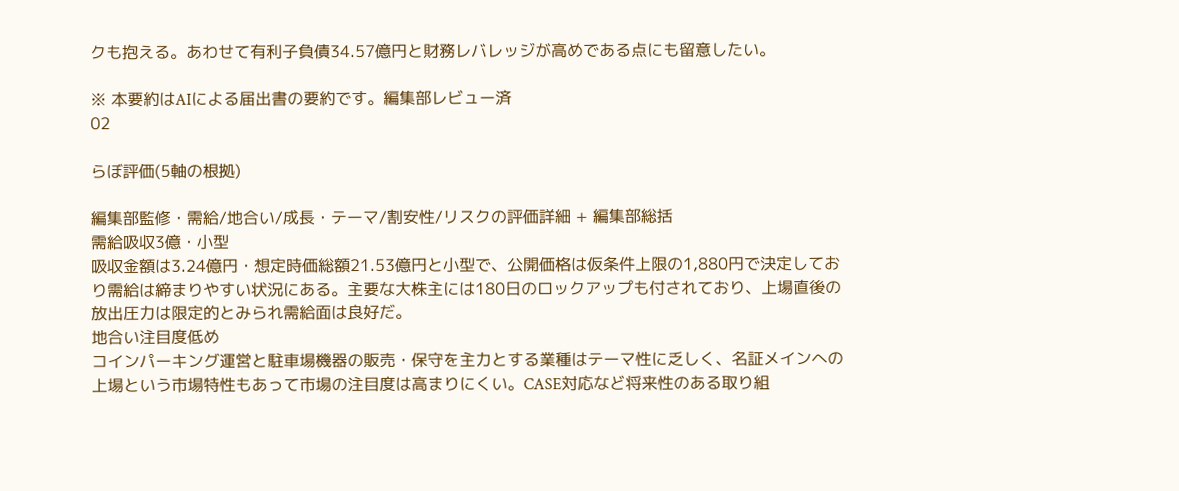クも抱える。あわせて有利子負債34.57億円と財務レバレッジが高めである点にも留意したい。

※ 本要約はAIによる届出書の要約です。編集部レビュー済
02

らぼ評価(5軸の根拠)

編集部監修・需給/地合い/成長・テーマ/割安性/リスクの評価詳細 + 編集部総括
需給吸収3億・小型
吸収金額は3.24億円・想定時価総額21.53億円と小型で、公開価格は仮条件上限の1,880円で決定しており需給は締まりやすい状況にある。主要な大株主には180日のロックアップも付されており、上場直後の放出圧力は限定的とみられ需給面は良好だ。
地合い注目度低め
コインパーキング運営と駐車場機器の販売・保守を主力とする業種はテーマ性に乏しく、名証メインへの上場という市場特性もあって市場の注目度は高まりにくい。CASE対応など将来性のある取り組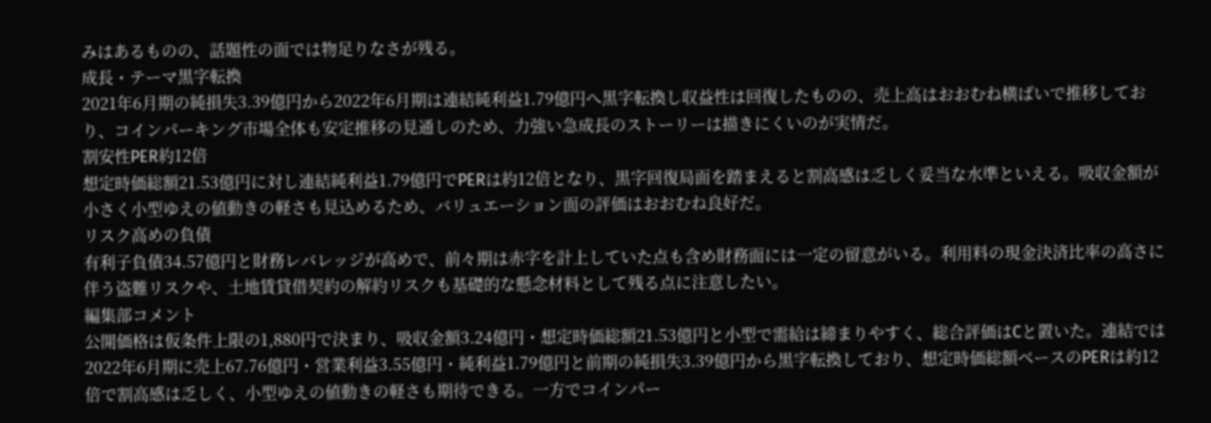みはあるものの、話題性の面では物足りなさが残る。
成長・テーマ黒字転換
2021年6月期の純損失3.39億円から2022年6月期は連結純利益1.79億円へ黒字転換し収益性は回復したものの、売上高はおおむね横ばいで推移しており、コインパーキング市場全体も安定推移の見通しのため、力強い急成長のストーリーは描きにくいのが実情だ。
割安性PER約12倍
想定時価総額21.53億円に対し連結純利益1.79億円でPERは約12倍となり、黒字回復局面を踏まえると割高感は乏しく妥当な水準といえる。吸収金額が小さく小型ゆえの値動きの軽さも見込めるため、バリュエーション面の評価はおおむね良好だ。
リスク高めの負債
有利子負債34.57億円と財務レバレッジが高めで、前々期は赤字を計上していた点も含め財務面には一定の留意がいる。利用料の現金決済比率の高さに伴う盗難リスクや、土地賃貸借契約の解約リスクも基礎的な懸念材料として残る点に注意したい。
編集部コメント
公開価格は仮条件上限の1,880円で決まり、吸収金額3.24億円・想定時価総額21.53億円と小型で需給は締まりやすく、総合評価はCと置いた。連結では2022年6月期に売上67.76億円・営業利益3.55億円・純利益1.79億円と前期の純損失3.39億円から黒字転換しており、想定時価総額ベースのPERは約12倍で割高感は乏しく、小型ゆえの値動きの軽さも期待できる。一方でコインパー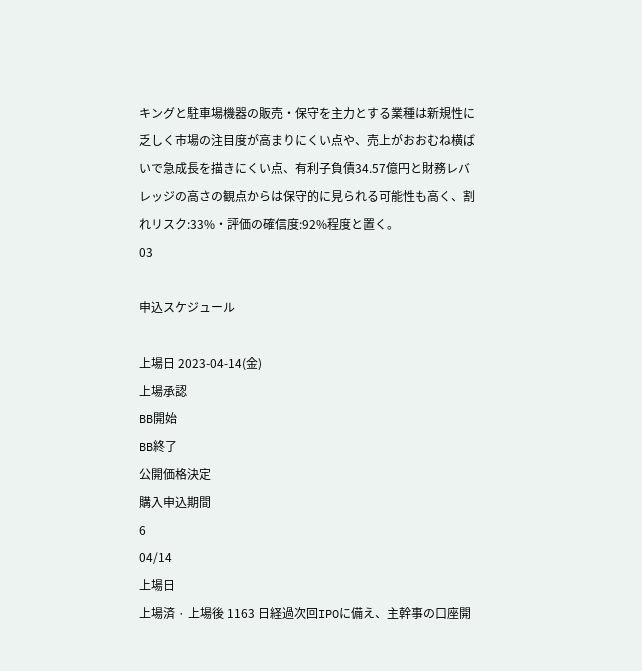キングと駐車場機器の販売・保守を主力とする業種は新規性に乏しく市場の注目度が高まりにくい点や、売上がおおむね横ばいで急成長を描きにくい点、有利子負債34.57億円と財務レバレッジの高さの観点からは保守的に見られる可能性も高く、割れリスク:33%・評価の確信度:92%程度と置く。
03

申込スケジュール

上場日 2023-04-14(金)
上場承認
BB開始
BB終了
公開価格決定
購入申込期間
6
04/14
上場日
上場済 · 上場後 1163 日経過次回IPOに備え、主幹事の口座開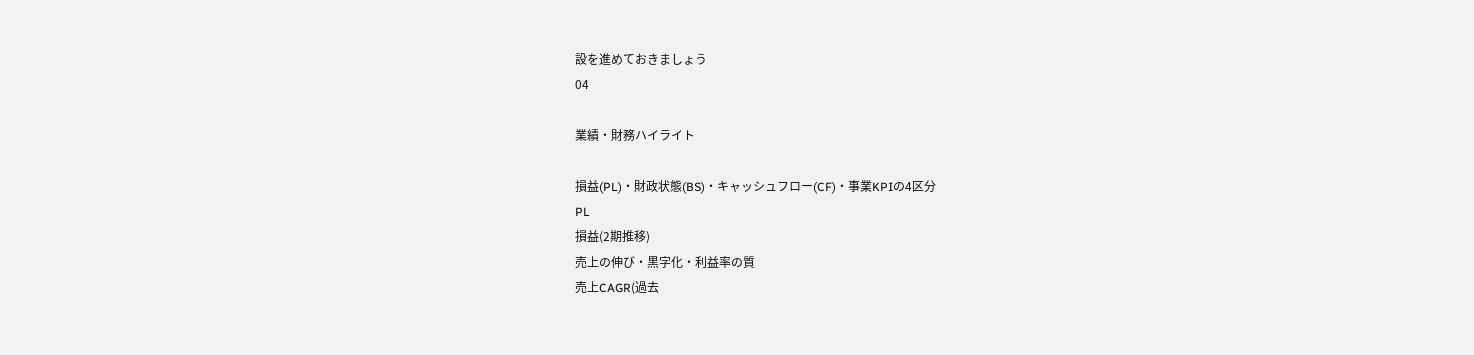設を進めておきましょう
04

業績・財務ハイライト

損益(PL)・財政状態(BS)・キャッシュフロー(CF)・事業KPIの4区分
PL
損益(2期推移)
売上の伸び・黒字化・利益率の質
売上CAGR(過去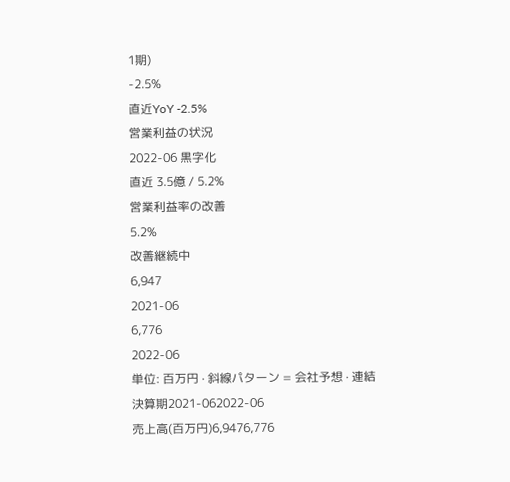1期)
-2.5%
直近YoY -2.5%
営業利益の状況
2022-06 黒字化
直近 3.5億 / 5.2%
営業利益率の改善
5.2%
改善継続中
6,947
2021-06
6,776
2022-06
単位: 百万円 · 斜線パターン = 会社予想 · 連結
決算期2021-062022-06
売上高(百万円)6,9476,776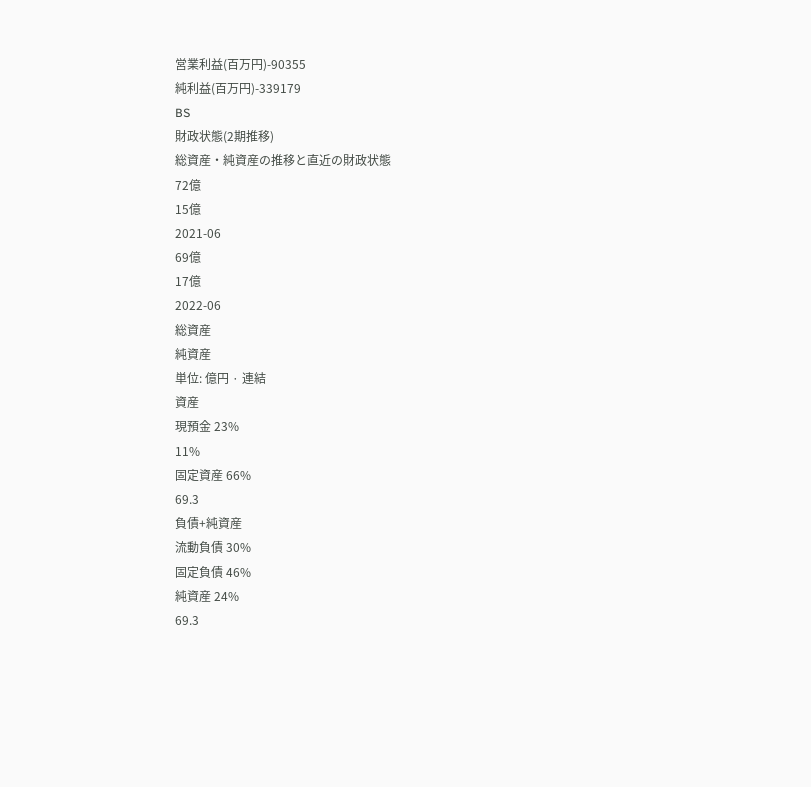営業利益(百万円)-90355
純利益(百万円)-339179
BS
財政状態(2期推移)
総資産・純資産の推移と直近の財政状態
72億
15億
2021-06
69億
17億
2022-06
総資産
純資産
単位: 億円 · 連結
資産
現預金 23%
11%
固定資産 66%
69.3
負債+純資産
流動負債 30%
固定負債 46%
純資産 24%
69.3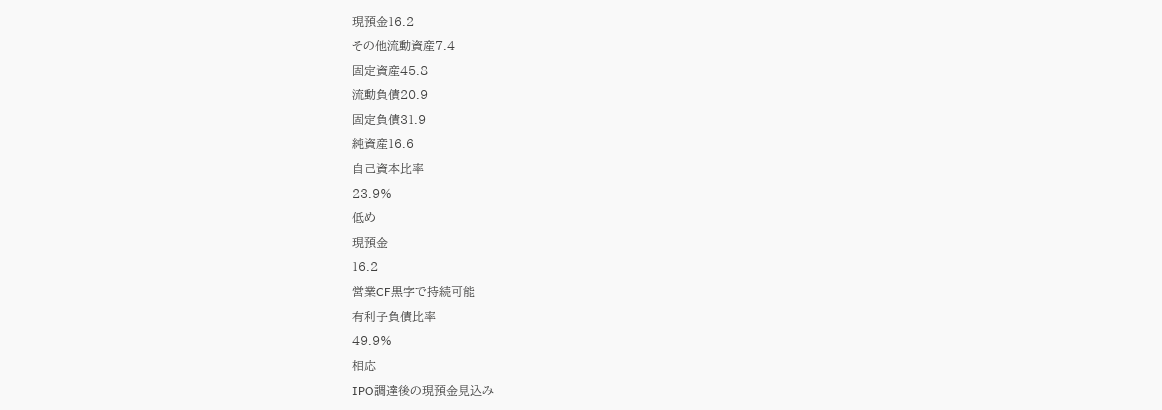現預金16.2
その他流動資産7.4
固定資産45.8
流動負債20.9
固定負債31.9
純資産16.6
自己資本比率
23.9%
低め
現預金
16.2
営業CF黒字で持続可能
有利子負債比率
49.9%
相応
IPO調達後の現預金見込み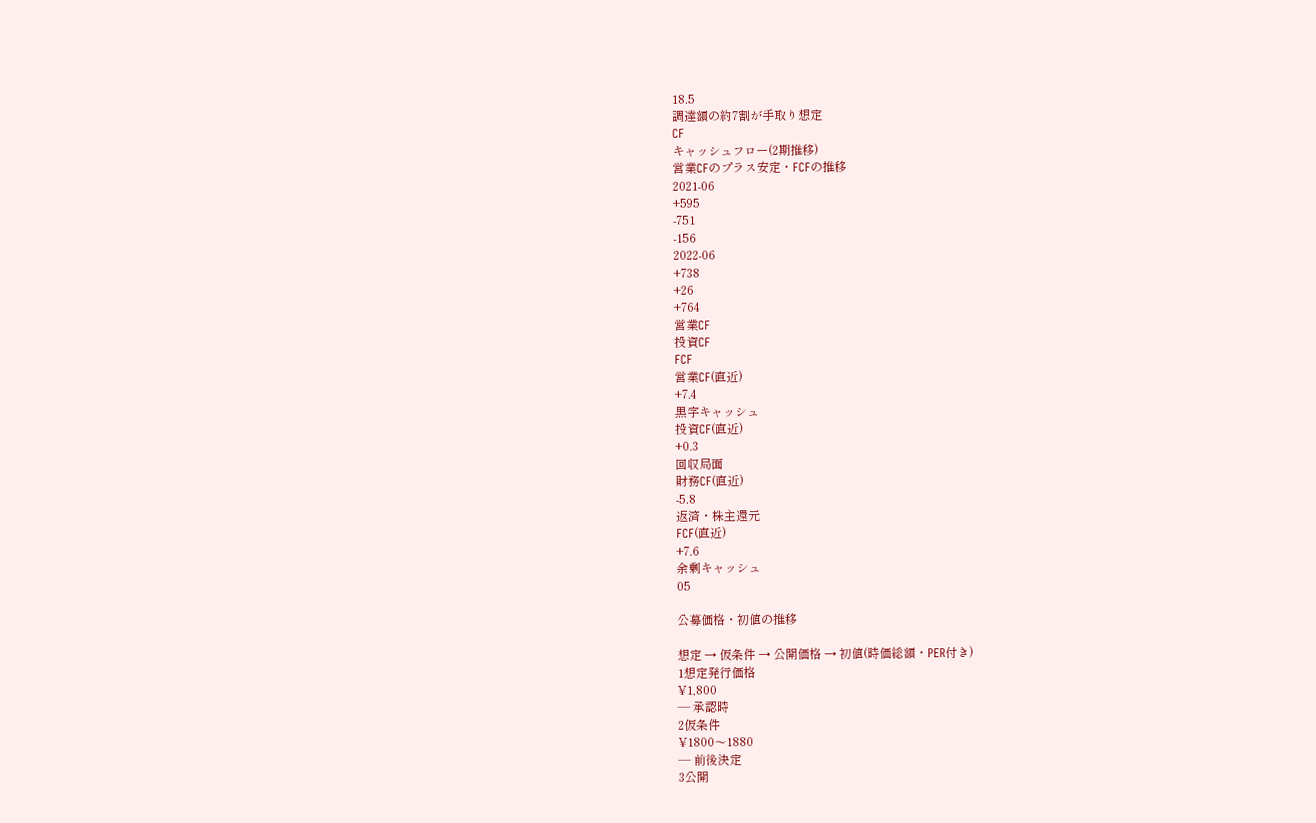18.5
調達額の約7割が手取り想定
CF
キャッシュフロー(2期推移)
営業CFのプラス安定・FCFの推移
2021-06
+595
-751
-156
2022-06
+738
+26
+764
営業CF
投資CF
FCF
営業CF(直近)
+7.4
黒字キャッシュ
投資CF(直近)
+0.3
回収局面
財務CF(直近)
-5.8
返済・株主還元
FCF(直近)
+7.6
余剰キャッシュ
05

公募価格・初値の推移

想定 → 仮条件 → 公開価格 → 初値(時価総額・PER付き)
1想定発行価格
¥1,800
— 承認時
2仮条件
¥1800〜1880
— 前後決定
3公開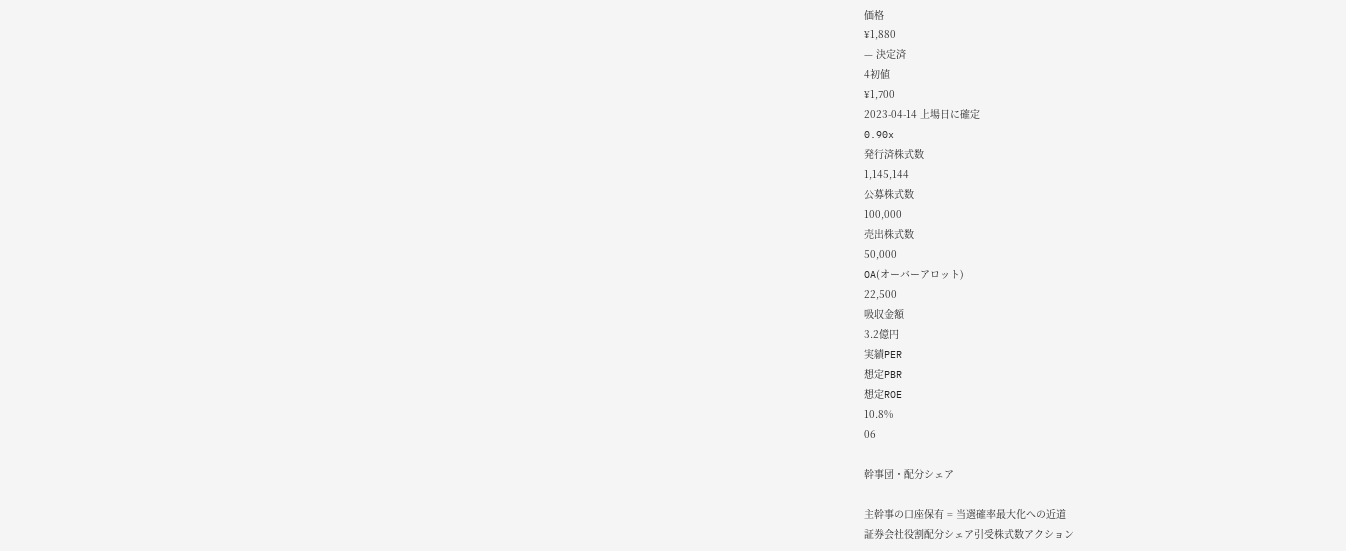価格
¥1,880
— 決定済
4初値
¥1,700
2023-04-14 上場日に確定
0.90x
発行済株式数
1,145,144
公募株式数
100,000
売出株式数
50,000
OA(オーバーアロット)
22,500
吸収金額
3.2億円
実績PER
想定PBR
想定ROE
10.8%
06

幹事団・配分シェア

主幹事の口座保有 = 当選確率最大化への近道
証券会社役割配分シェア引受株式数アクション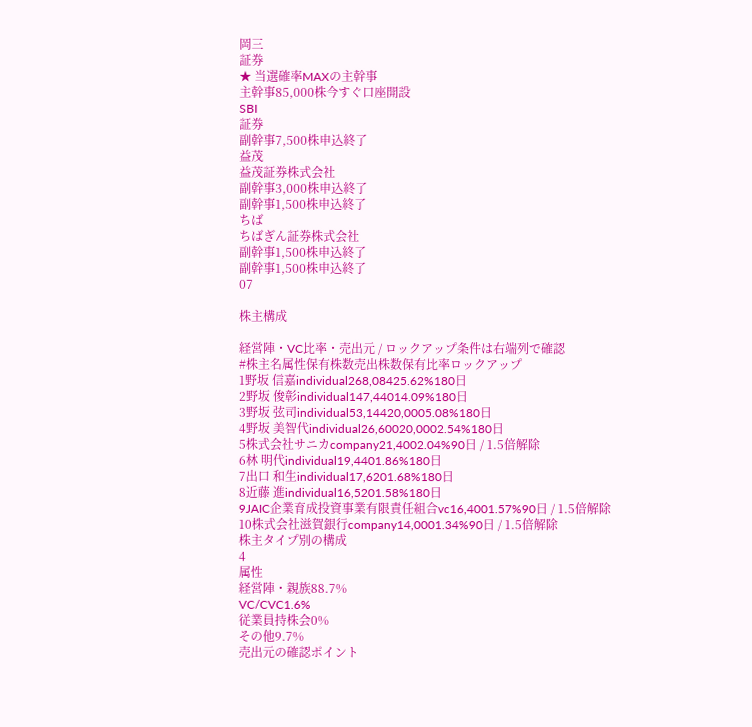岡三
証券
★ 当選確率MAXの主幹事
主幹事85,000株今すぐ口座開設
SBI
証券
副幹事7,500株申込終了
益茂
益茂証券株式会社
副幹事3,000株申込終了
副幹事1,500株申込終了
ちば
ちばぎん証券株式会社
副幹事1,500株申込終了
副幹事1,500株申込終了
07

株主構成

経営陣・VC比率・売出元 / ロックアップ条件は右端列で確認
#株主名属性保有株数売出株数保有比率ロックアップ
1野坂 信嘉individual268,08425.62%180日
2野坂 俊彰individual147,44014.09%180日
3野坂 弦司individual53,14420,0005.08%180日
4野坂 美智代individual26,60020,0002.54%180日
5株式会社サニカcompany21,4002.04%90日 / 1.5倍解除
6林 明代individual19,4401.86%180日
7出口 和生individual17,6201.68%180日
8近藤 進individual16,5201.58%180日
9JAIC企業育成投資事業有限責任組合vc16,4001.57%90日 / 1.5倍解除
10株式会社滋賀銀行company14,0001.34%90日 / 1.5倍解除
株主タイプ別の構成
4
属性
経営陣・親族88.7%
VC/CVC1.6%
従業員持株会0%
その他9.7%
売出元の確認ポイント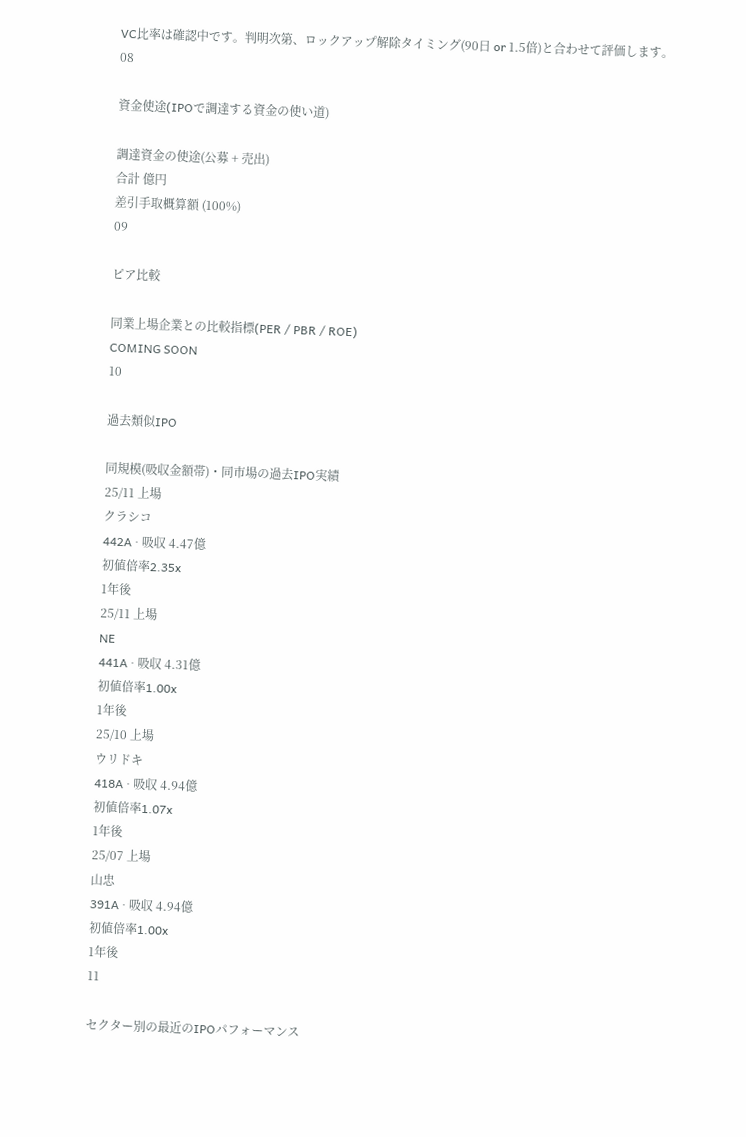VC比率は確認中です。判明次第、ロックアップ解除タイミング(90日 or 1.5倍)と合わせて評価します。
08

資金使途(IPOで調達する資金の使い道)

調達資金の使途(公募 + 売出)
合計 億円
差引手取概算額 (100%)
09

ピア比較

同業上場企業との比較指標(PER / PBR / ROE)
COMING SOON
10

過去類似IPO

同規模(吸収金額帯)・同市場の過去IPO実績
25/11 上場
クラシコ
442A · 吸収 4.47億
初値倍率2.35x
1年後
25/11 上場
NE
441A · 吸収 4.31億
初値倍率1.00x
1年後
25/10 上場
ウリドキ
418A · 吸収 4.94億
初値倍率1.07x
1年後
25/07 上場
山忠
391A · 吸収 4.94億
初値倍率1.00x
1年後
11

セクター別の最近のIPOパフォーマンス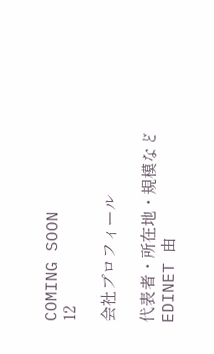COMING SOON
12

会社プロフィール

代表者・所在地・規模など EDINET 由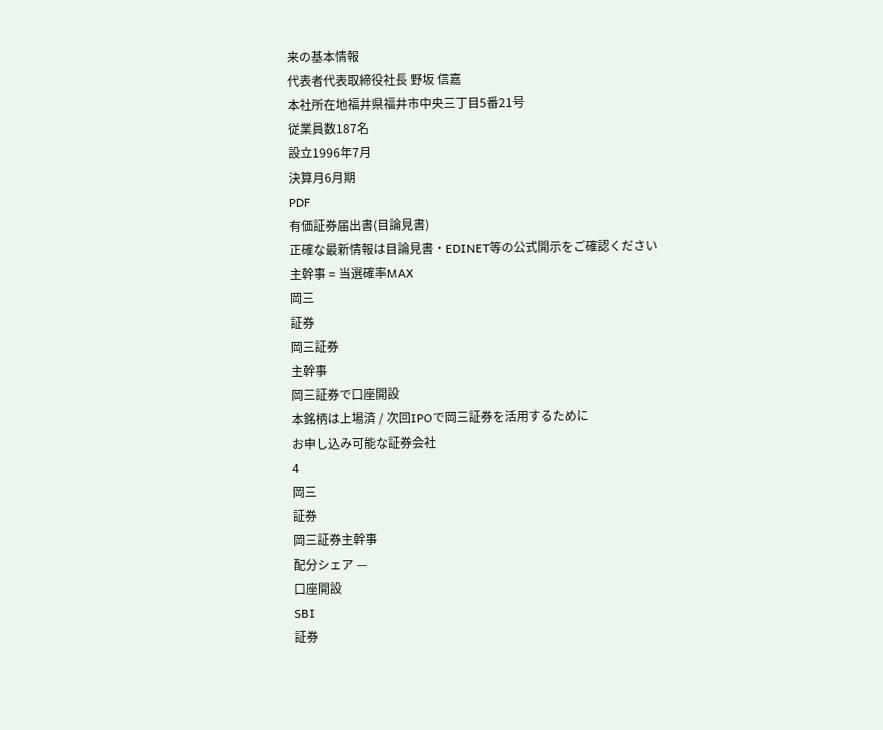来の基本情報
代表者代表取締役社長 野坂 信嘉
本社所在地福井県福井市中央三丁目5番21号
従業員数187名
設立1996年7月
決算月6月期
PDF
有価証券届出書(目論見書)
正確な最新情報は目論見書・EDINET等の公式開示をご確認ください
主幹事 = 当選確率MAX
岡三
証券
岡三証券
主幹事
岡三証券で口座開設
本銘柄は上場済 / 次回IPOで岡三証券を活用するために
お申し込み可能な証券会社
4
岡三
証券
岡三証券主幹事
配分シェア —
口座開設
SBI
証券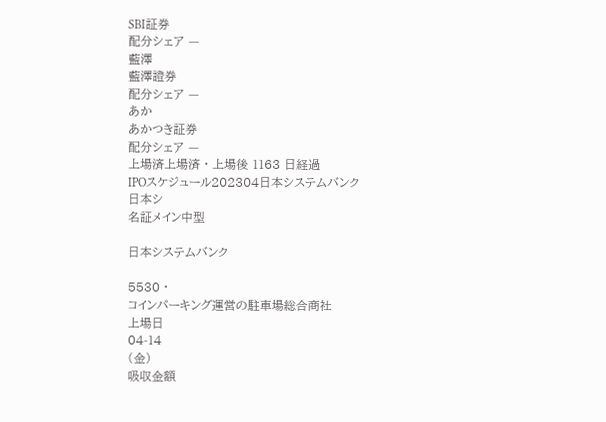SBI証券
配分シェア —
藍澤
藍澤證券
配分シェア —
あか
あかつき証券
配分シェア —
上場済上場済 · 上場後 1163 日経過
IPOスケジュール202304日本システムバンク
日本シ
名証メイン中型

日本システムバンク

5530 ·
コインパーキング運営の駐車場総合商社
上場日
04-14
(金)
吸収金額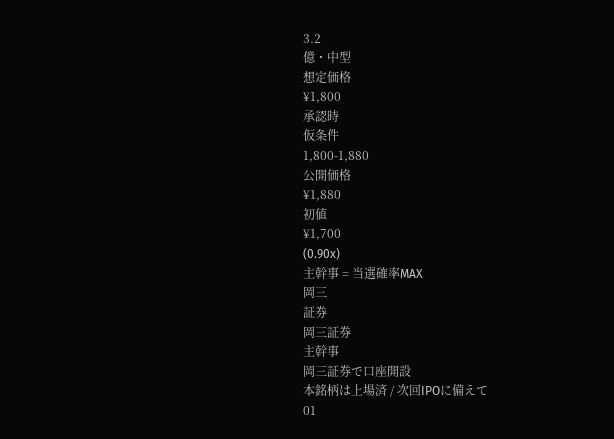3.2
億・中型
想定価格
¥1,800
承認時
仮条件
1,800-1,880
公開価格
¥1,880
初値
¥1,700
(0.90x)
主幹事 = 当選確率MAX
岡三
証券
岡三証券
主幹事
岡三証券で口座開設
本銘柄は上場済 / 次回IPOに備えて
01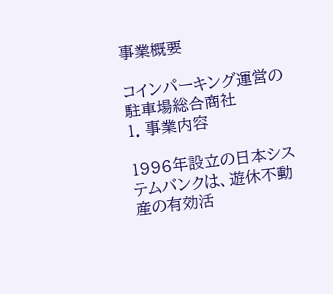事業概要

コインパーキング運営の駐車場総合商社
1. 事業内容

1996年設立の日本システムバンクは、遊休不動産の有効活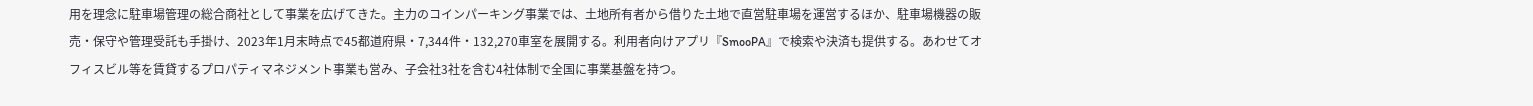用を理念に駐車場管理の総合商社として事業を広げてきた。主力のコインパーキング事業では、土地所有者から借りた土地で直営駐車場を運営するほか、駐車場機器の販売・保守や管理受託も手掛け、2023年1月末時点で45都道府県・7,344件・132,270車室を展開する。利用者向けアプリ『SmooPA』で検索や決済も提供する。あわせてオフィスビル等を賃貸するプロパティマネジメント事業も営み、子会社3社を含む4社体制で全国に事業基盤を持つ。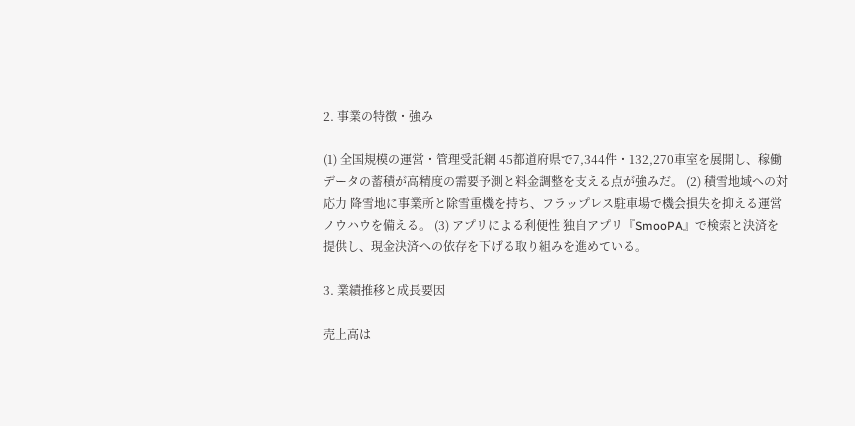2. 事業の特徴・強み

(1) 全国規模の運営・管理受託網 45都道府県で7,344件・132,270車室を展開し、稼働データの蓄積が高精度の需要予測と料金調整を支える点が強みだ。 (2) 積雪地域への対応力 降雪地に事業所と除雪重機を持ち、フラップレス駐車場で機会損失を抑える運営ノウハウを備える。 (3) アプリによる利便性 独自アプリ『SmooPA』で検索と決済を提供し、現金決済への依存を下げる取り組みを進めている。

3. 業績推移と成長要因

売上高は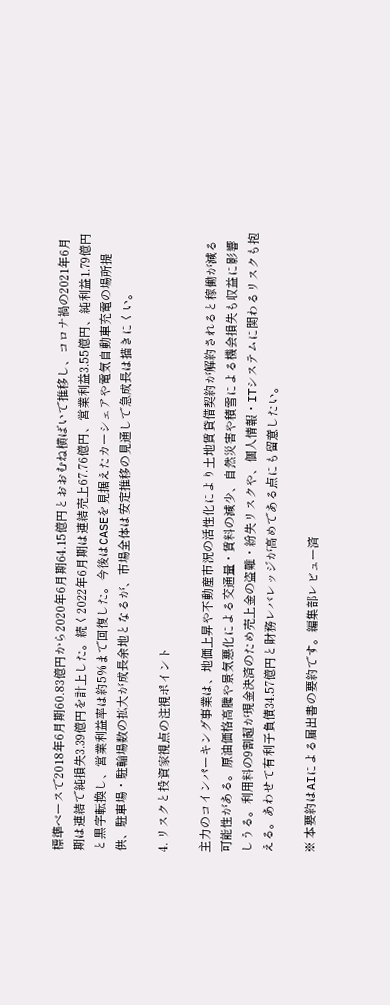標準ベースで2018年6月期60.83億円から2020年6月期64.15億円とおおむね横ばいで推移し、コロナ禍の2021年6月期は連結で純損失3.39億円を計上した。続く2022年6月期は連結売上67.76億円、営業利益3.55億円、純利益1.79億円と黒字転換し、営業利益率は約5%まで回復した。今後はCASEを見据えたカーシェアや電気自動車充電の場所提供、駐車場・駐輪場数の拡大が成長余地となるが、市場全体は安定推移の見通しで急成長は描きにくい。

4. リスクと投資家視点の注視ポイント

主力のコインパーキング事業は、地価上昇や不動産市況の活性化により土地賃貸借契約が解約されると稼働が減る可能性がある。原油価格高騰や景気悪化による交通量・賃料の減少、自然災害や積雪による機会損失も収益に影響しうる。利用料の9割超が現金決済のため売上金の盗難・紛失リスクや、個人情報・ITシステムに関わるリスクも抱える。あわせて有利子負債34.57億円と財務レバレッジが高めである点にも留意したい。

※ 本要約はAIによる届出書の要約です。編集部レビュー済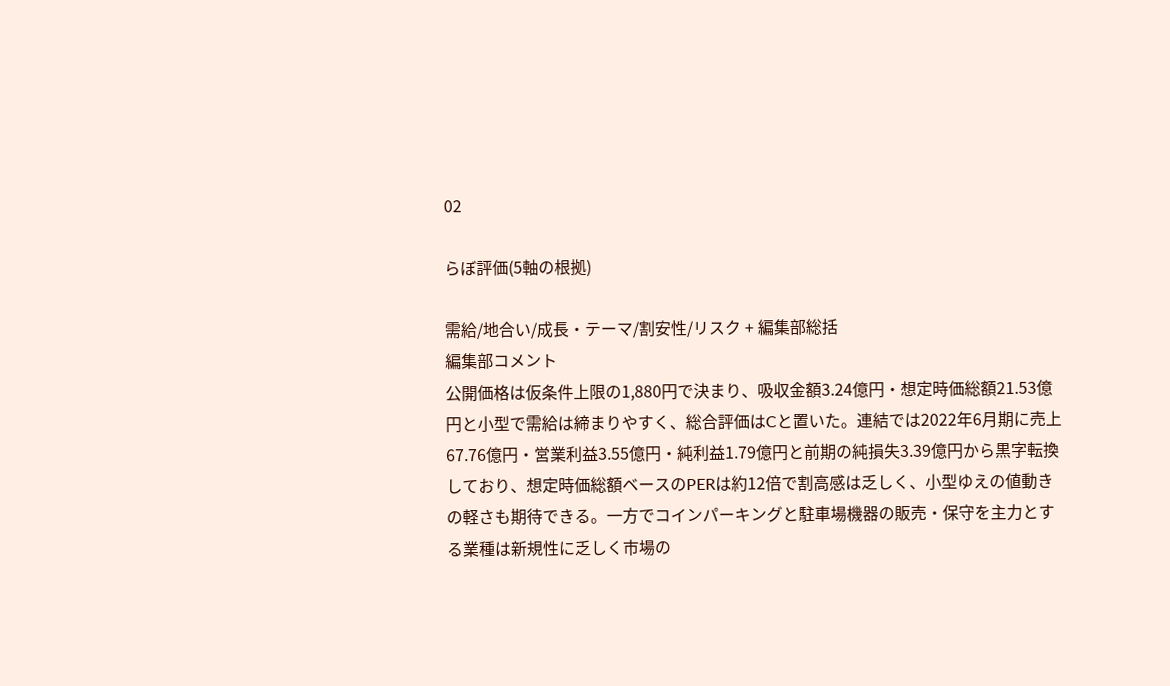02

らぼ評価(5軸の根拠)

需給/地合い/成長・テーマ/割安性/リスク + 編集部総括
編集部コメント
公開価格は仮条件上限の1,880円で決まり、吸収金額3.24億円・想定時価総額21.53億円と小型で需給は締まりやすく、総合評価はCと置いた。連結では2022年6月期に売上67.76億円・営業利益3.55億円・純利益1.79億円と前期の純損失3.39億円から黒字転換しており、想定時価総額ベースのPERは約12倍で割高感は乏しく、小型ゆえの値動きの軽さも期待できる。一方でコインパーキングと駐車場機器の販売・保守を主力とする業種は新規性に乏しく市場の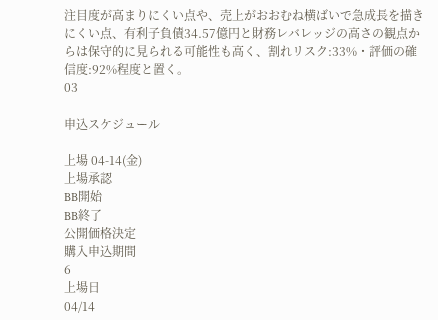注目度が高まりにくい点や、売上がおおむね横ばいで急成長を描きにくい点、有利子負債34.57億円と財務レバレッジの高さの観点からは保守的に見られる可能性も高く、割れリスク:33%・評価の確信度:92%程度と置く。
03

申込スケジュール

上場 04-14(金)
上場承認
BB開始
BB終了
公開価格決定
購入申込期間
6
上場日
04/14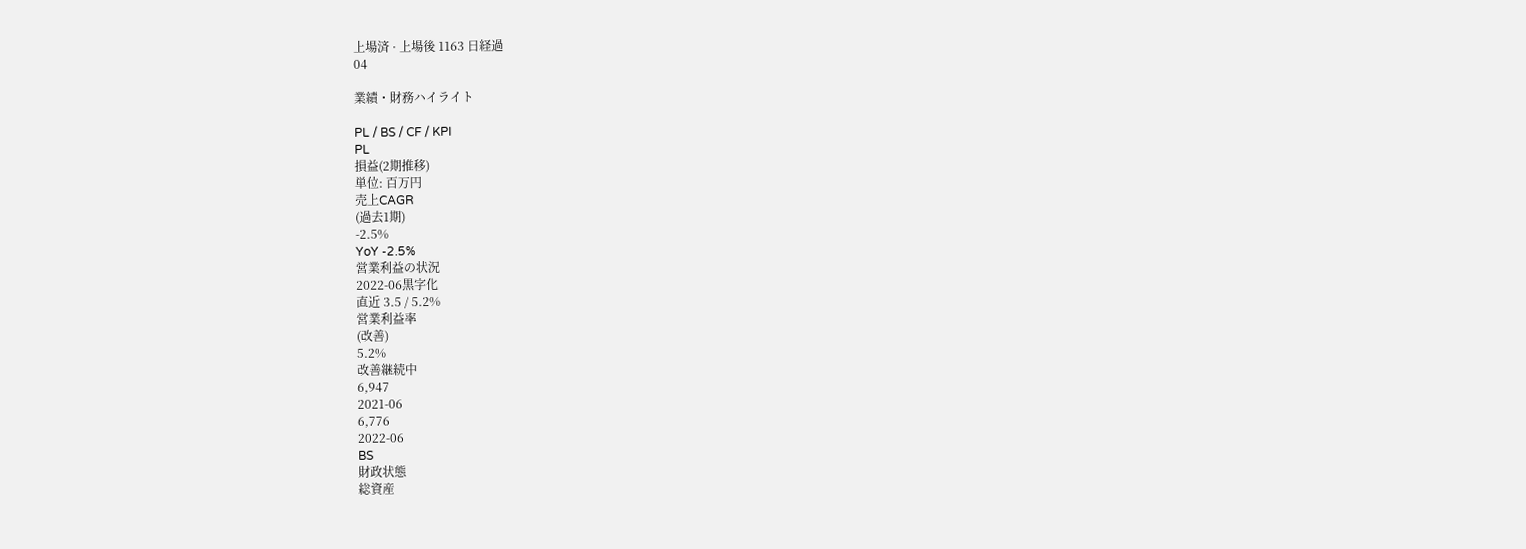上場済 · 上場後 1163 日経過
04

業績・財務ハイライト

PL / BS / CF / KPI
PL
損益(2期推移)
単位: 百万円
売上CAGR
(過去1期)
-2.5%
YoY -2.5%
営業利益の状況
2022-06黒字化
直近 3.5 / 5.2%
営業利益率
(改善)
5.2%
改善継続中
6,947
2021-06
6,776
2022-06
BS
財政状態
総資産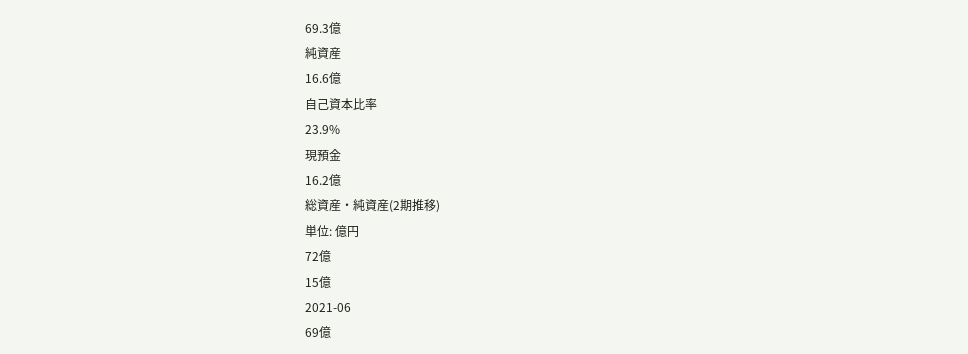69.3億
純資産
16.6億
自己資本比率
23.9%
現預金
16.2億
総資産・純資産(2期推移)
単位: 億円
72億
15億
2021-06
69億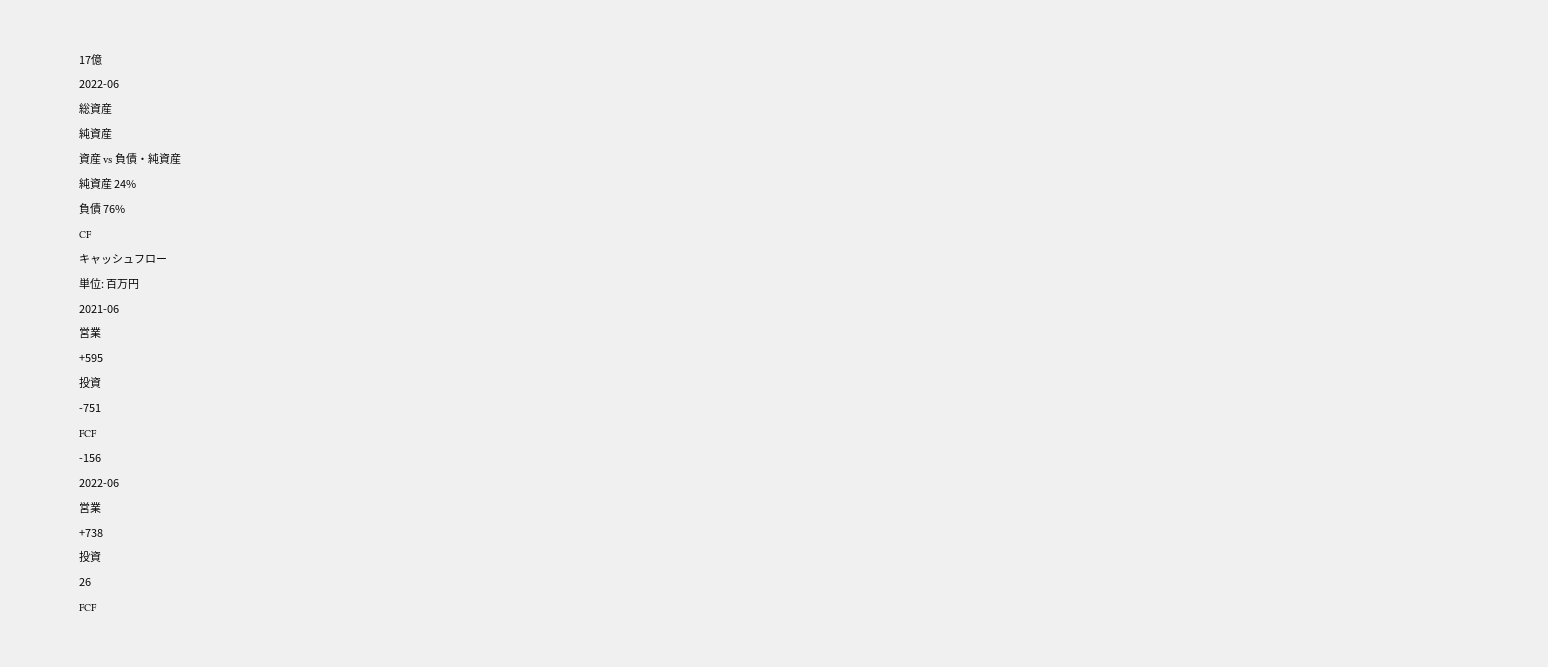17億
2022-06
総資産
純資産
資産 vs 負債・純資産
純資産 24%
負債 76%
CF
キャッシュフロー
単位: 百万円
2021-06
営業
+595
投資
-751
FCF
-156
2022-06
営業
+738
投資
26
FCF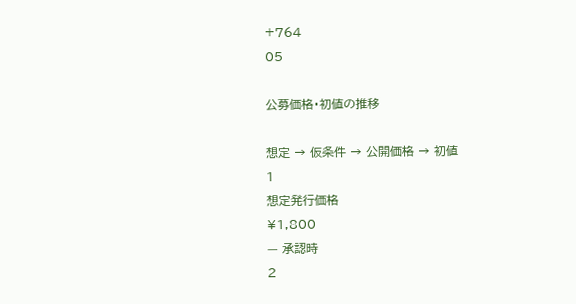+764
05

公募価格・初値の推移

想定 → 仮条件 → 公開価格 → 初値
1
想定発行価格
¥1,800
— 承認時
2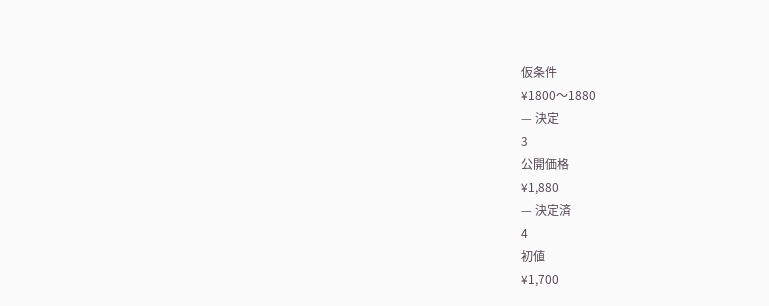仮条件
¥1800〜1880
— 決定
3
公開価格
¥1,880
— 決定済
4
初値
¥1,700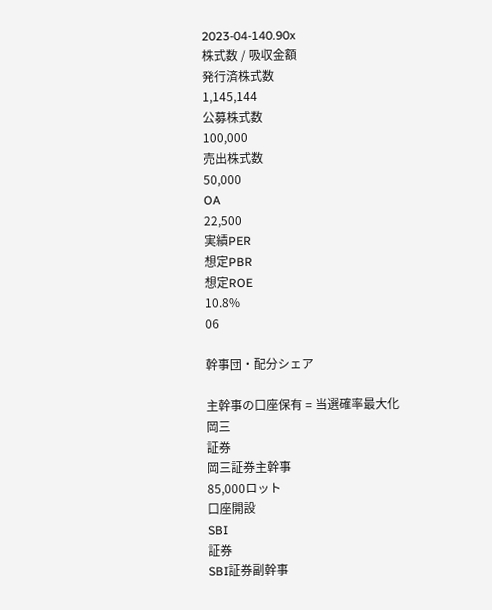2023-04-140.90x
株式数 / 吸収金額
発行済株式数
1,145,144
公募株式数
100,000
売出株式数
50,000
OA
22,500
実績PER
想定PBR
想定ROE
10.8%
06

幹事団・配分シェア

主幹事の口座保有 = 当選確率最大化
岡三
証券
岡三証券主幹事
85,000ロット
口座開設
SBI
証券
SBI証券副幹事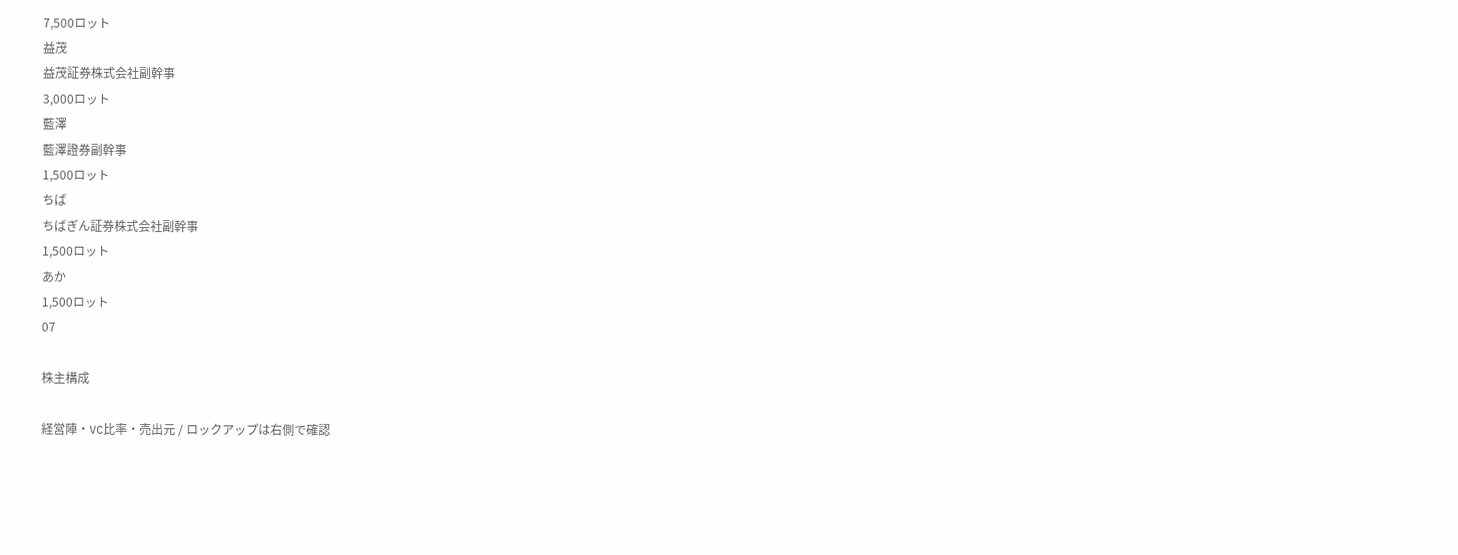7,500ロット
益茂
益茂証券株式会社副幹事
3,000ロット
藍澤
藍澤證券副幹事
1,500ロット
ちば
ちばぎん証券株式会社副幹事
1,500ロット
あか
1,500ロット
07

株主構成

経営陣・VC比率・売出元 / ロックアップは右側で確認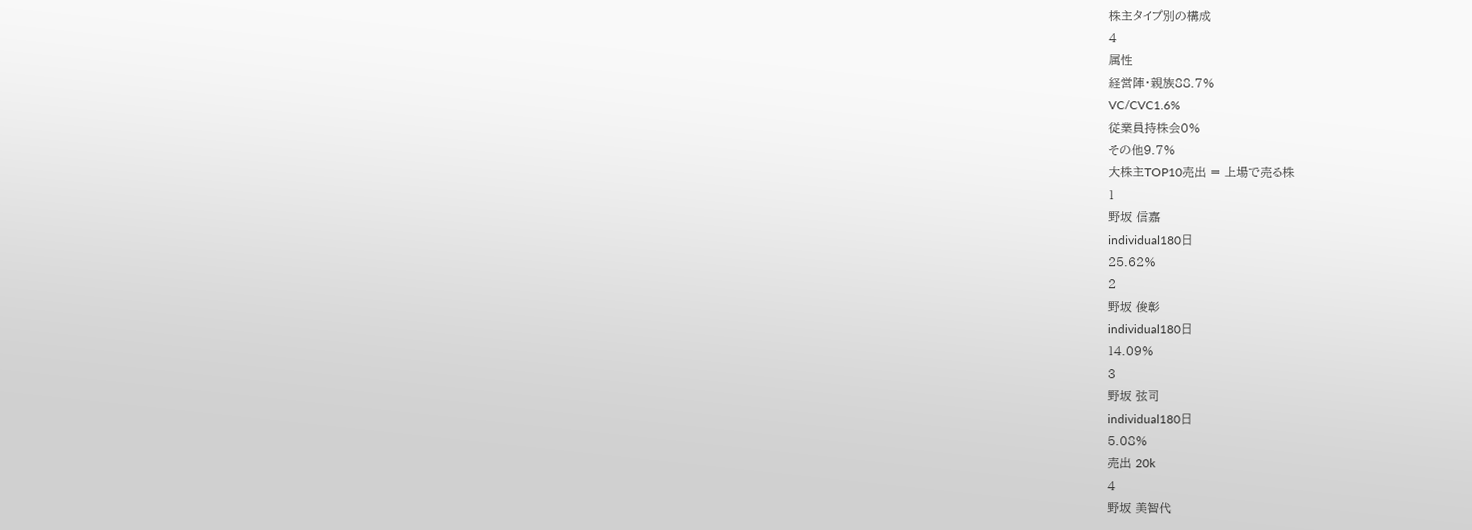株主タイプ別の構成
4
属性
経営陣・親族88.7%
VC/CVC1.6%
従業員持株会0%
その他9.7%
大株主TOP10売出 = 上場で売る株
1
野坂 信嘉
individual180日
25.62%
2
野坂 俊彰
individual180日
14.09%
3
野坂 弦司
individual180日
5.08%
売出 20k
4
野坂 美智代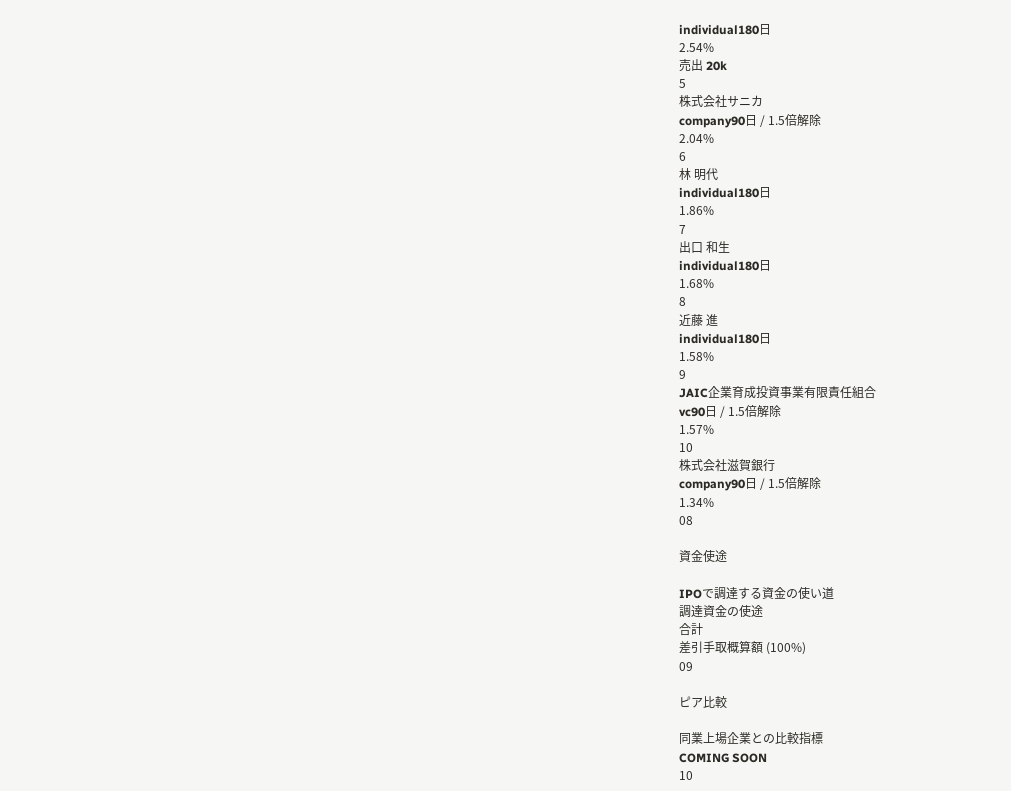individual180日
2.54%
売出 20k
5
株式会社サニカ
company90日 / 1.5倍解除
2.04%
6
林 明代
individual180日
1.86%
7
出口 和生
individual180日
1.68%
8
近藤 進
individual180日
1.58%
9
JAIC企業育成投資事業有限責任組合
vc90日 / 1.5倍解除
1.57%
10
株式会社滋賀銀行
company90日 / 1.5倍解除
1.34%
08

資金使途

IPOで調達する資金の使い道
調達資金の使途
合計
差引手取概算額 (100%)
09

ピア比較

同業上場企業との比較指標
COMING SOON
10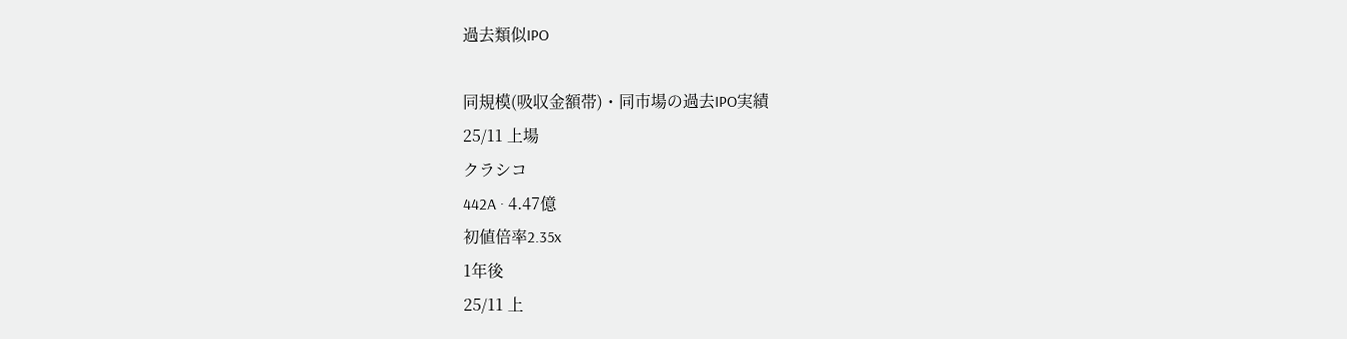過去類似IPO

同規模(吸収金額帯)・同市場の過去IPO実績
25/11 上場
クラシコ
442A · 4.47億
初値倍率2.35x
1年後
25/11 上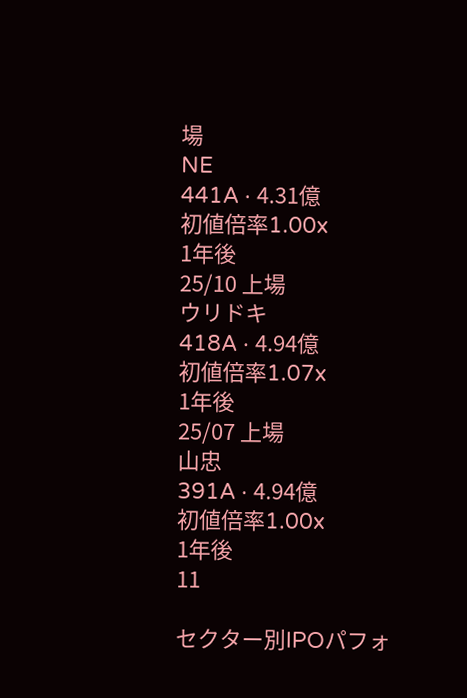場
NE
441A · 4.31億
初値倍率1.00x
1年後
25/10 上場
ウリドキ
418A · 4.94億
初値倍率1.07x
1年後
25/07 上場
山忠
391A · 4.94億
初値倍率1.00x
1年後
11

セクター別IPOパフォ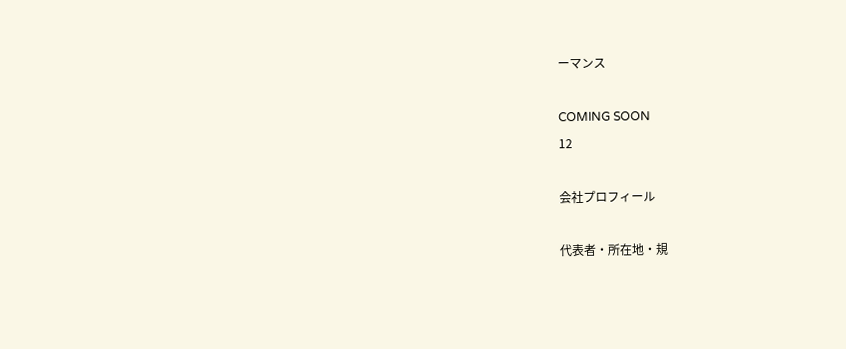ーマンス

COMING SOON
12

会社プロフィール

代表者・所在地・規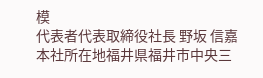模
代表者代表取締役社長 野坂 信嘉
本社所在地福井県福井市中央三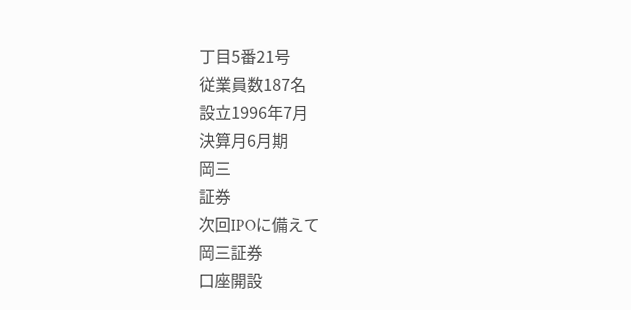丁目5番21号
従業員数187名
設立1996年7月
決算月6月期
岡三
証券
次回IPOに備えて
岡三証券
口座開設